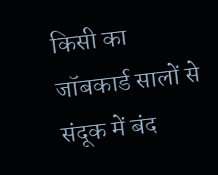किसी का जॉबकार्ड सालों से संदूक में बंद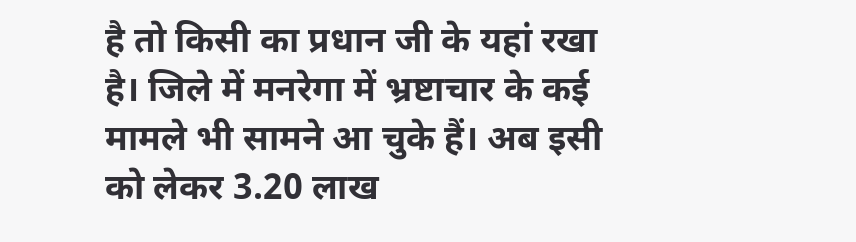है तो किसी का प्रधान जी के यहां रखा है। जिले में मनरेगा में भ्रष्टाचार के कई मामले भी सामने आ चुके हैं। अब इसी को लेकर 3.20 लाख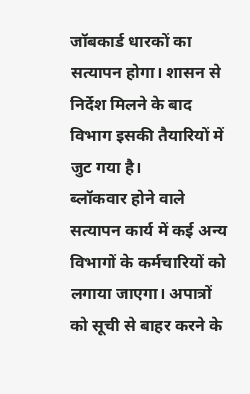जॉबकार्ड धारकों का सत्यापन होगा। शासन से निर्देश मिलने के बाद विभाग इसकी तैयारियों में जुट गया है।
ब्लॉकवार होने वाले सत्यापन कार्य में कई अन्य विभागों के कर्मचारियों को लगाया जाएगा। अपात्रों को सूची से बाहर करने के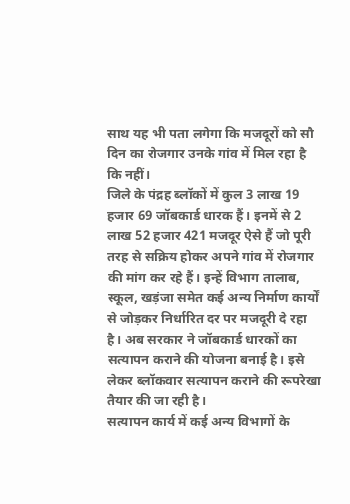साथ यह भी पता लगेगा कि मजदूरों को सौ दिन का रोजगार उनके गांव में मिल रहा है कि नहीं।
जिले के पंद्रह ब्लॉकों में कुल 3 लाख 19 हजार 69 जॉबकार्ड धारक हैं। इनमें से 2 लाख 52 हजार 421 मजदूर ऐसे हैं जो पूरी तरह से सक्रिय होकर अपने गांव में रोजगार की मांग कर रहे हैं। इन्हें विभाग तालाब, स्कूल, खड़ंजा समेत कई अन्य निर्माण कार्यों से जोड़कर निर्धारित दर पर मजदूरी दे रहा है। अब सरकार ने जॉबकार्ड धारकों का सत्यापन कराने की योजना बनाई है। इसे लेकर ब्लॉकवार सत्यापन कराने की रूपरेखा तैयार की जा रही है।
सत्यापन कार्य में कई अन्य विभागों के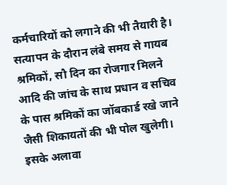कर्मचारियों को लगाने की भी तैयारी है। सत्यापन के दौरान लंबे समय से गायब श्रमिकों, सौ दिन का रोजगार मिलने आदि की जांच के साथ प्रधान व सचिव के पास श्रमिकों का जॉबकार्ड रखे जाने जैसी शिकायतों की भी पोल खुलेगी। इसके अलावा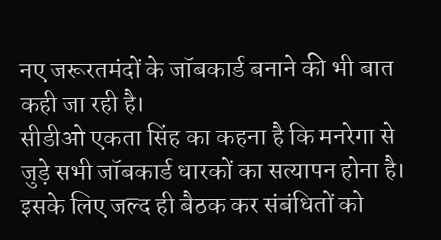नए जरूरतमंदों के जॉबकार्ड बनाने की भी बात कही जा रही है।
सीडीओ एकता सिंह का कहना है कि मनरेगा से जुड़े सभी जॉबकार्ड धारकों का सत्यापन होना है। इसके लिए जल्द ही बैठक कर संबंधितों को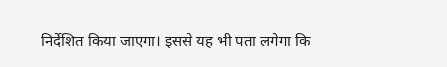निर्देशित किया जाएगा। इससे यह भी पता लगेगा कि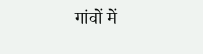गांवों में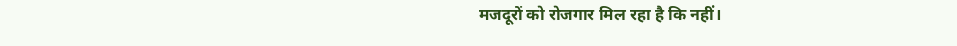मजदूरों को रोजगार मिल रहा है कि नहीं।